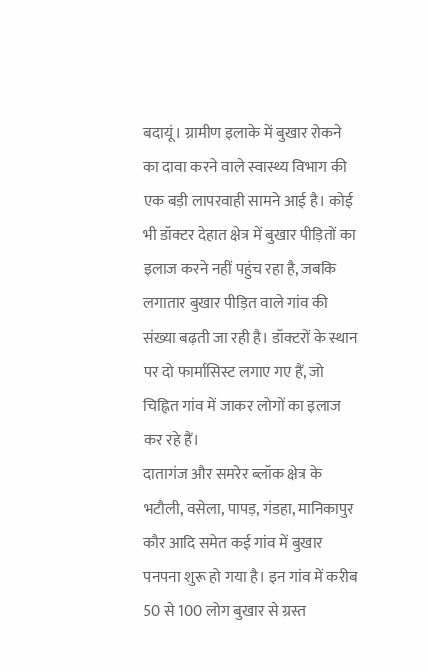बदायूं। ग्रामीण इलाके में बुखार रोकने का दावा करने वाले स्वास्थ्य विभाग की एक बड़ी लापरवाही सामने आई है। कोई भी डॉक्टर देहात क्षेत्र में बुखार पीड़ितों का इलाज करने नहीं पहुंच रहा है, जबकि लगातार बुखार पीड़ित वाले गांव की संख्या बढ़ती जा रही है। डॉक्टरों के स्थान पर दो फार्मासिस्ट लगाए गए हैं, जो चिह्नित गांव में जाकर लोगों का इलाज कर रहे हैं।
दातागंज और समरेर ब्लॉक क्षेत्र के भटौली, वसेला, पापड़, गंडहा, मानिकापुर कौर आदि समेत कई गांव में बुखार पनपना शुरू हो गया है। इन गांव में करीब 50 से 100 लोग बुखार से ग्रस्त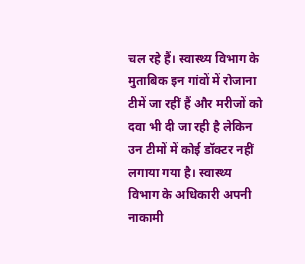चल रहे हैं। स्वास्थ्य विभाग के मुताबिक इन गांवों में रोजाना टीमें जा रहीं हैं और मरीजों को दवा भी दी जा रही है लेकिन उन टीमों में कोई डॉक्टर नहीं लगाया गया है। स्वास्थ्य विभाग के अधिकारी अपनी नाकामी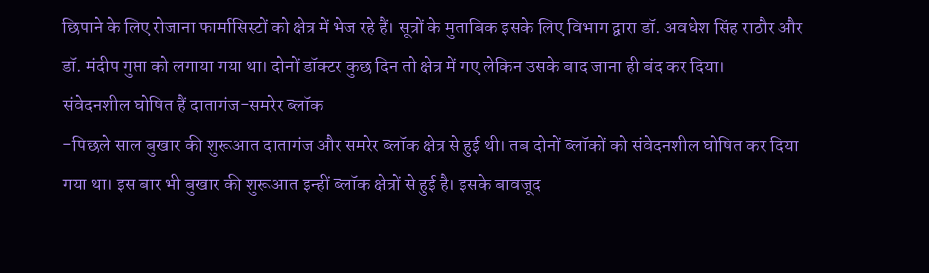छिपाने के लिए रोजाना फार्मासिस्टों को क्षेत्र में भेज रहे हैं। सूत्रों के मुताबिक इसके लिए विभाग द्वारा डॉ. अवधेश सिंह राठौर और डॉ. मंदीप गुप्ता को लगाया गया था। दोनों डॉक्टर कुछ दिन तो क्षेत्र में गए लेकिन उसके बाद जाना ही बंद कर दिया।
संवेदनशील घोषित हैं दातागंज-समरेर ब्लॉक
-पिछले साल बुखार की शुरूआत दातागंज और समरेर ब्लॉक क्षेत्र से हुई थी। तब दोनों ब्लॉकों को संवेदनशील घोषित कर दिया गया था। इस बार भी बुखार की शुरूआत इन्हीं ब्लॉक क्षेत्रों से हुई है। इसके बावजूद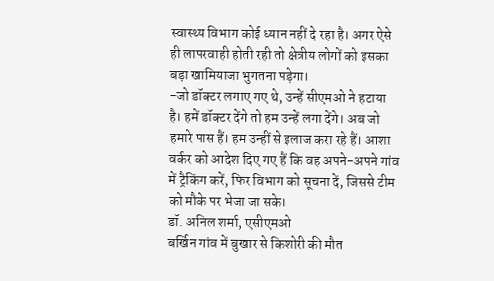स्वास्थ्य विभाग कोई ध्यान नहीं दे रहा है। अगर ऐसे ही लापरवाही होती रही तो क्षेत्रीय लोगों को इसका बड़ा खामियाजा भुगतना पड़ेगा।
-जो डॉक्टर लगाए गए थे, उन्हें सीएमओ ने हटाया है। हमें डॉक्टर देंगे तो हम उन्हें लगा देंगे। अब जो हमारे पास हैं। हम उन्हीं से इलाज करा रहे हैं। आशा वर्कर को आदेश दिए गए हैं कि वह अपने-अपने गांव में ट्रैकिंग करें, फिर विभाग को सूचना दें, जिससे टीम को मौके पर भेजा जा सके।
डॉ. अनिल शर्मा, एसीएमओ
बर्खिन गांव में बुखार से किशोरी की मौत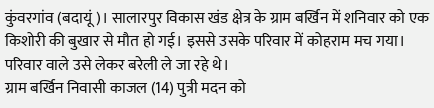कुंवरगांव (बदायूं)। सालारपुर विकास खंड क्षेत्र के ग्राम बर्खिन में शनिवार को एक किशोरी की बुखार से मौत हो गई। इससे उसके परिवार में कोहराम मच गया। परिवार वाले उसे लेकर बरेली ले जा रहे थे।
ग्राम बर्खिन निवासी काजल (14) पुत्री मदन को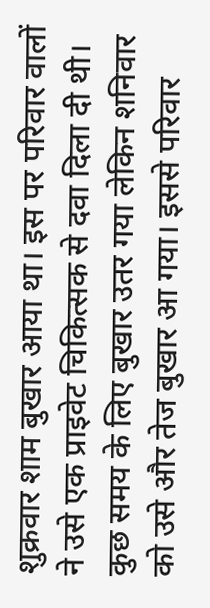शुक्रवार शाम बुखार आया था। इस पर परिवार वालों ने उसे एक प्राइवेट चिकित्सक से दवा दिला दी थी। कुछ समय के लिए बुखार उतर गया लेकिन शनिवार को उसे और तेज बुखार आ गया। इससे परिवार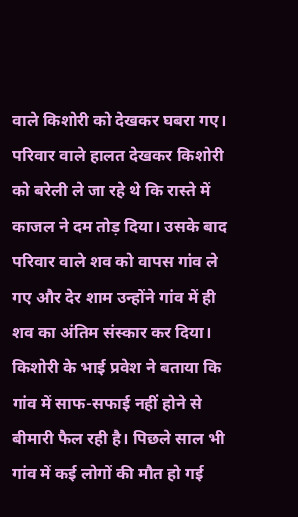वाले किशोरी को देखकर घबरा गए। परिवार वाले हालत देखकर किशोरी को बरेली ले जा रहे थे कि रास्ते में काजल ने दम तोड़ दिया। उसके बाद परिवार वाले शव को वापस गांव ले गए और देर शाम उन्होंने गांव में ही शव का अंतिम संस्कार कर दिया। किशोरी के भाई प्रवेश ने बताया कि गांव में साफ-सफाई नहीं होने से बीमारी फैल रही है। पिछले साल भी गांव में कई लोगों की मौत हो गई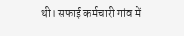थी। सफाई कर्मचारी गांव में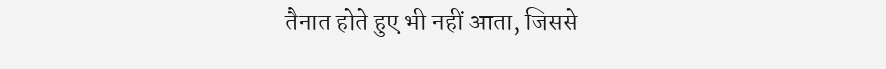तैनात होते हुए भी नहीं आता, जिससे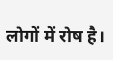लोगों में रोष है।